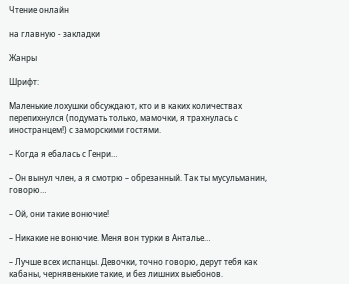Чтение онлайн

на главную - закладки

Жанры

Шрифт:

Маленькие лохушки обсуждают, кто и в каких количествах перепихнулся (подумать только, мамочки, я трахнулась с иностранцем!) с заморскими гостями.

– Когда я ебалась с Генри…

– Он вынул член, а я смотрю – обрезанный. Так ты мусульманин, говорю…

– Ой, они такие вонючие!

– Никакие не вонючие. Меня вон турки в Анталье…

– Лучше всех испанцы. Девочки, точно говорю, дерут тебя как кабаны, чернявенькие такие, и без лишних выебонов.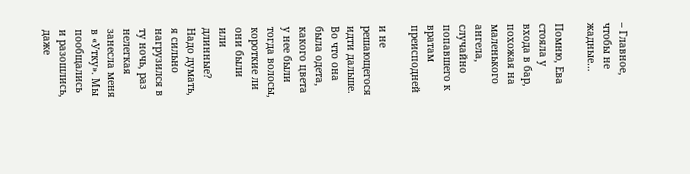– Главное, чтобы не жадные…

Помню, Ева стояла у входа в бар, похожая на маленького ангела, случайно попавшего к вратам преисподней

и не решающегося идти дальше. Во что она была одета, какого цвета у нее были тогда волосы, короткие ли они были или длинные? Надо думать, я сильно нагрузился в ту ночь, раз нелегкая занесла меня в «Утку». Мы пообщались и разошлись, даже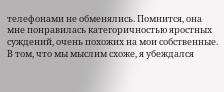телефонами не обменялись. Помнится, она мне понравилась категоричностью яростных суждений, очень похожих на мои собственные. В том, что мы мыслим схоже, я убеждался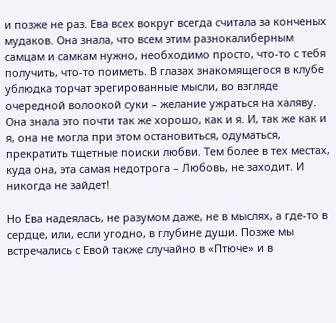и позже не раз. Ева всех вокруг всегда считала за конченых мудаков. Она знала, что всем этим разнокалиберным самцам и самкам нужно, необходимо просто, что-то с тебя получить, что-то поиметь. В глазах знакомящегося в клубе ублюдка торчат эрегированные мысли, во взгляде очередной волоокой суки – желание ужраться на халяву. Она знала это почти так же хорошо, как и я. И, так же как и я, она не могла при этом остановиться, одуматься, прекратить тщетные поиски любви. Тем более в тех местах, куда она, эта самая недотрога – Любовь, не заходит. И никогда не зайдет!

Но Ева надеялась, не разумом даже, не в мыслях, а где-то в сердце, или, если угодно, в глубине души. Позже мы встречались с Евой также случайно в «Птюче» и в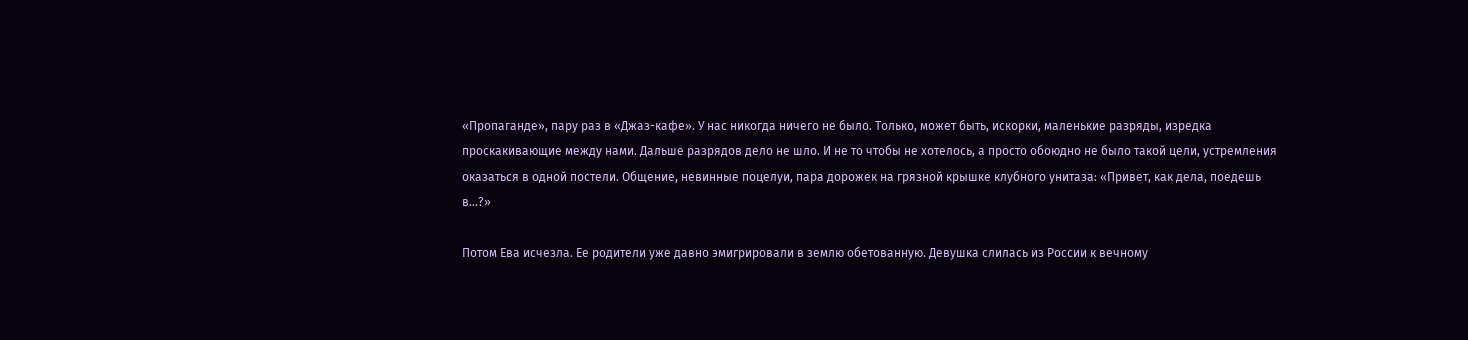«Пропаганде», пару раз в «Джаз-кафе». У нас никогда ничего не было. Только, может быть, искорки, маленькие разряды, изредка проскакивающие между нами. Дальше разрядов дело не шло. И не то чтобы не хотелось, а просто обоюдно не было такой цели, устремления оказаться в одной постели. Общение, невинные поцелуи, пара дорожек на грязной крышке клубного унитаза: «Привет, как дела, поедешь в…?»

Потом Ева исчезла. Ее родители уже давно эмигрировали в землю обетованную. Девушка слилась из России к вечному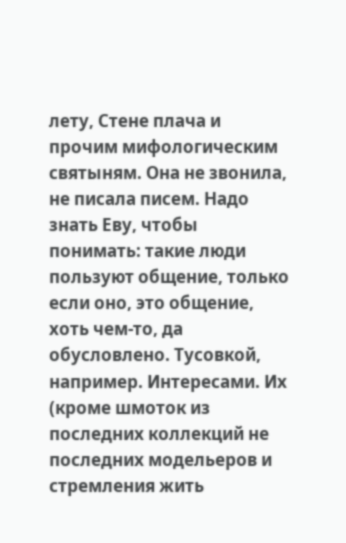лету, Стене плача и прочим мифологическим святыням. Она не звонила, не писала писем. Надо знать Еву, чтобы понимать: такие люди пользуют общение, только если оно, это общение, хоть чем-то, да обусловлено. Тусовкой, например. Интересами. Их (кроме шмоток из последних коллекций не последних модельеров и стремления жить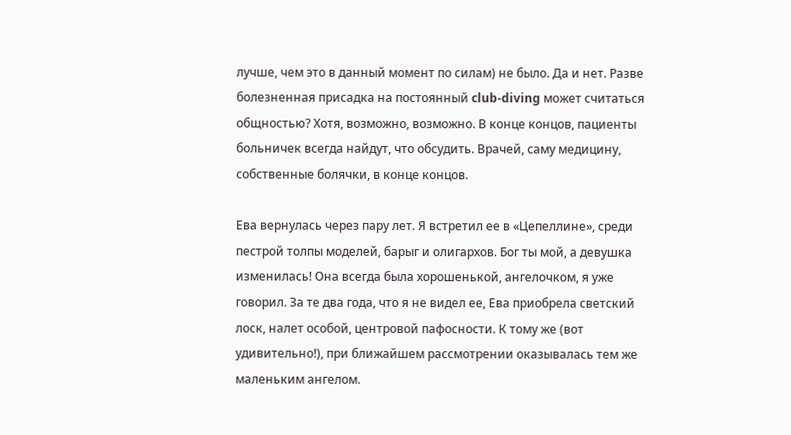лучше, чем это в данный момент по силам) не было. Да и нет. Разве болезненная присадка на постоянный club-diving может считаться общностью? Хотя, возможно, возможно. В конце концов, пациенты больничек всегда найдут, что обсудить. Врачей, саму медицину, собственные болячки, в конце концов.

Ева вернулась через пару лет. Я встретил ее в «Цепеллине», среди пестрой толпы моделей, барыг и олигархов. Бог ты мой, а девушка изменилась! Она всегда была хорошенькой, ангелочком, я уже говорил. За те два года, что я не видел ее, Ева приобрела светский лоск, налет особой, центровой пафосности. К тому же (вот удивительно!), при ближайшем рассмотрении оказывалась тем же маленьким ангелом.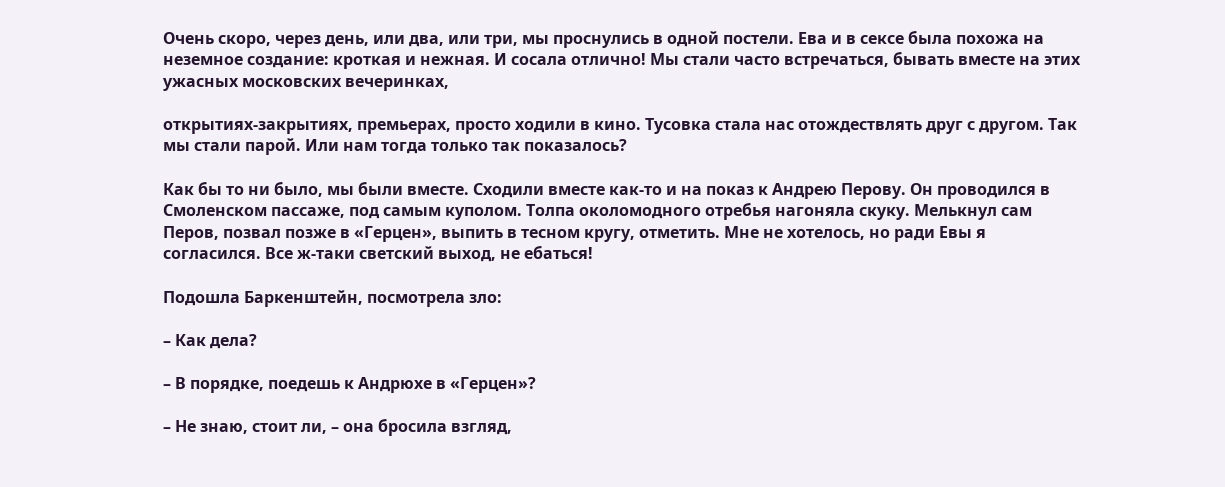Очень скоро, через день, или два, или три, мы проснулись в одной постели. Ева и в сексе была похожа на неземное создание: кроткая и нежная. И сосала отлично! Мы стали часто встречаться, бывать вместе на этих ужасных московских вечеринках,

открытиях-закрытиях, премьерах, просто ходили в кино. Тусовка стала нас отождествлять друг с другом. Так мы стали парой. Или нам тогда только так показалось?

Как бы то ни было, мы были вместе. Сходили вместе как-то и на показ к Андрею Перову. Он проводился в Смоленском пассаже, под самым куполом. Толпа околомодного отребья нагоняла скуку. Мелькнул сам Перов, позвал позже в «Герцен», выпить в тесном кругу, отметить. Мне не хотелось, но ради Евы я согласился. Все ж-таки светский выход, не ебаться!

Подошла Баркенштейн, посмотрела зло:

– Как дела?

– В порядке, поедешь к Андрюхе в «Герцен»?

– Не знаю, стоит ли, – она бросила взгляд,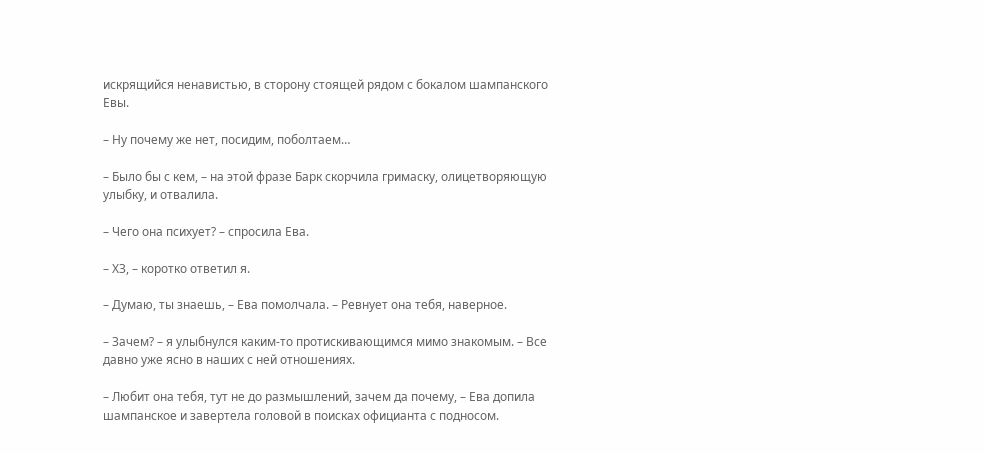искрящийся ненавистью, в сторону стоящей рядом с бокалом шампанского Евы.

– Ну почему же нет, посидим, поболтаем…

– Было бы с кем, – на этой фразе Барк скорчила гримаску, олицетворяющую улыбку, и отвалила.

– Чего она психует? – спросила Ева.

– ХЗ, – коротко ответил я.

– Думаю, ты знаешь, – Ева помолчала. – Ревнует она тебя, наверное.

– Зачем? – я улыбнулся каким-то протискивающимся мимо знакомым. – Все давно уже ясно в наших с ней отношениях.

– Любит она тебя, тут не до размышлений, зачем да почему, – Ева допила шампанское и завертела головой в поисках официанта с подносом.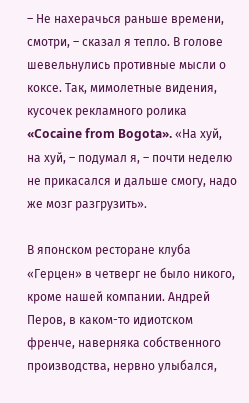– Не нахерачься раньше времени, смотри, – сказал я тепло. В голове шевельнулись противные мысли о коксе. Так, мимолетные видения, кусочек рекламного ролика «Cocaine from Bogota». «На хуй, на хуй, – подумал я, – почти неделю не прикасался и дальше смогу, надо же мозг разгрузить».

В японском ресторане клуба «Герцен» в четверг не было никого, кроме нашей компании. Андрей Перов, в каком-то идиотском френче, наверняка собственного производства, нервно улыбался,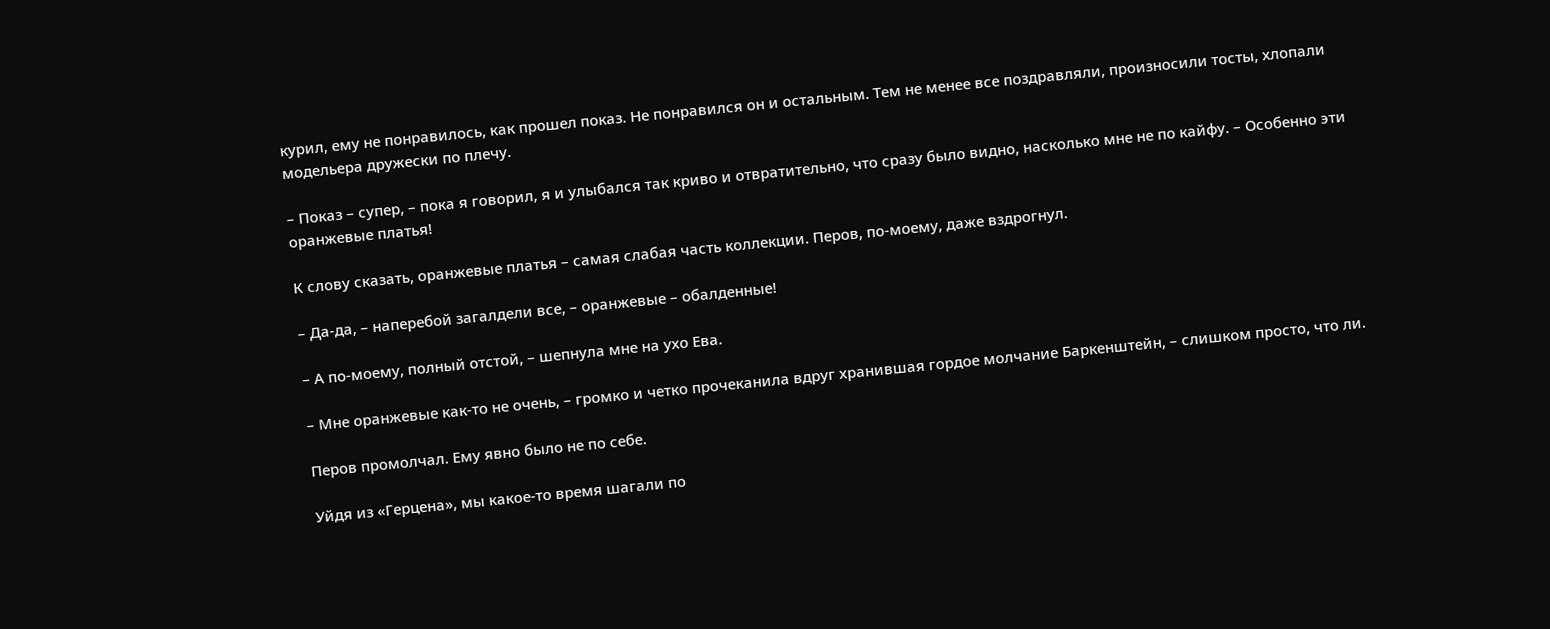курил, ему не понравилось, как прошел показ. Не понравился он и остальным. Тем не менее все поздравляли, произносили тосты, хлопали модельера дружески по плечу.

– Показ – супер, – пока я говорил, я и улыбался так криво и отвратительно, что сразу было видно, насколько мне не по кайфу. – Особенно эти оранжевые платья!

К слову сказать, оранжевые платья – самая слабая часть коллекции. Перов, по-моему, даже вздрогнул.

– Да-да, – наперебой загалдели все, – оранжевые – обалденные!

– А по-моему, полный отстой, – шепнула мне на ухо Ева.

– Мне оранжевые как-то не очень, – громко и четко прочеканила вдруг хранившая гордое молчание Баркенштейн, – слишком просто, что ли.

Перов промолчал. Ему явно было не по себе.

Уйдя из «Герцена», мы какое-то время шагали по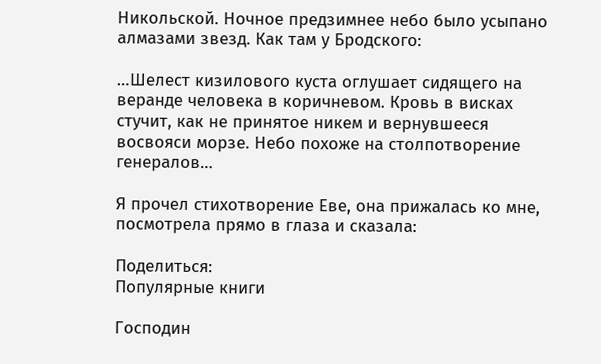Никольской. Ночное предзимнее небо было усыпано алмазами звезд. Как там у Бродского:

…Шелест кизилового куста оглушает сидящего на веранде человека в коричневом. Кровь в висках стучит, как не принятое никем и вернувшееся восвояси морзе. Небо похоже на столпотворение генералов…

Я прочел стихотворение Еве, она прижалась ко мне, посмотрела прямо в глаза и сказала:

Поделиться:
Популярные книги

Господин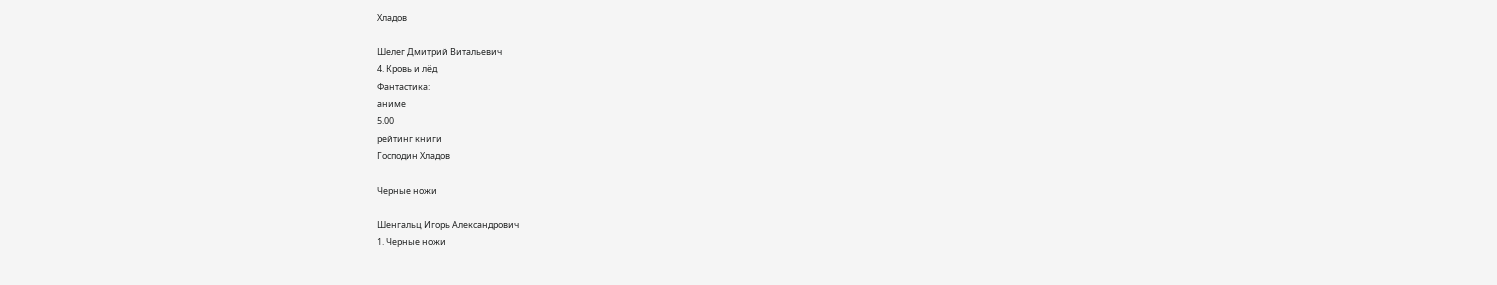Хладов

Шелег Дмитрий Витальевич
4. Кровь и лёд
Фантастика:
аниме
5.00
рейтинг книги
Господин Хладов

Черные ножи

Шенгальц Игорь Александрович
1. Черные ножи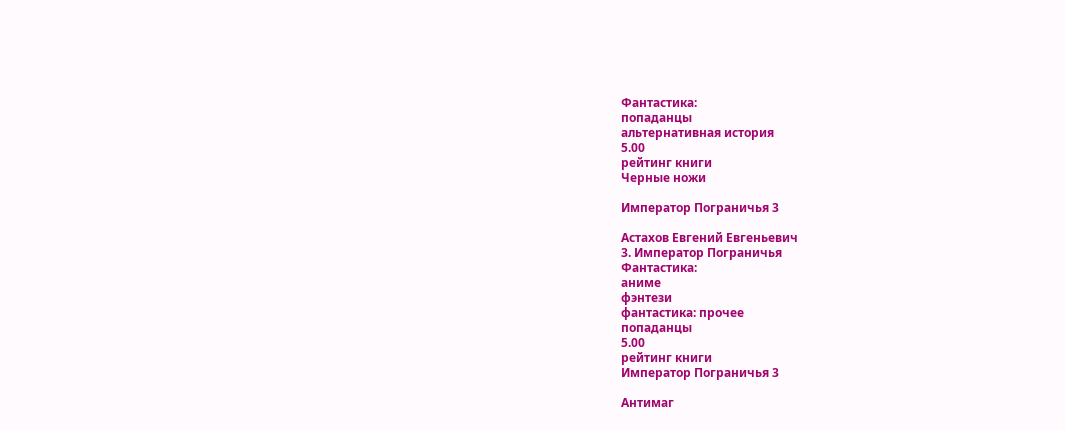Фантастика:
попаданцы
альтернативная история
5.00
рейтинг книги
Черные ножи

Император Пограничья 3

Астахов Евгений Евгеньевич
3. Император Пограничья
Фантастика:
аниме
фэнтези
фантастика: прочее
попаданцы
5.00
рейтинг книги
Император Пограничья 3

Антимаг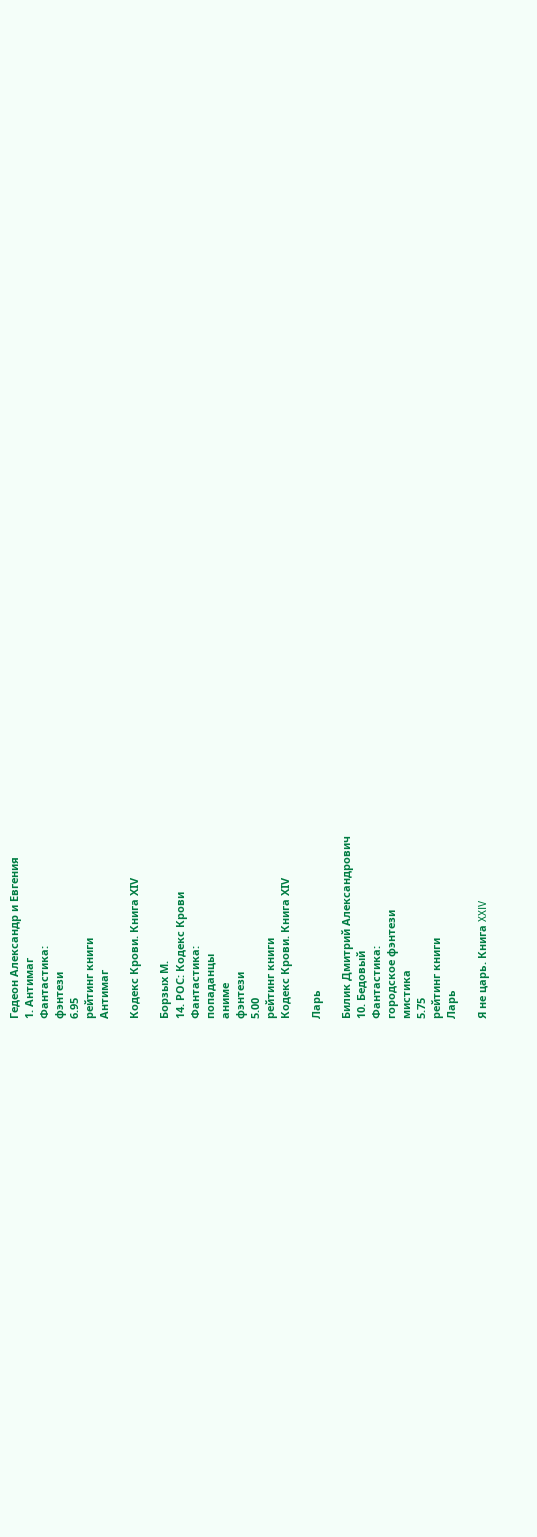Гедеон Александр и Евгения
1. Антимаг
Фантастика:
фэнтези
6.95
рейтинг книги
Антимаг

Кодекс Крови. Книга ХIV

Борзых М.
14. РОС: Кодекс Крови
Фантастика:
попаданцы
аниме
фэнтези
5.00
рейтинг книги
Кодекс Крови. Книга ХIV

Ларь

Билик Дмитрий Александрович
10. Бедовый
Фантастика:
городское фэнтези
мистика
5.75
рейтинг книги
Ларь

Я не царь. Книга XXIV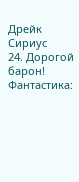Дрейк Сириус
24. Дорогой барон!
Фантастика: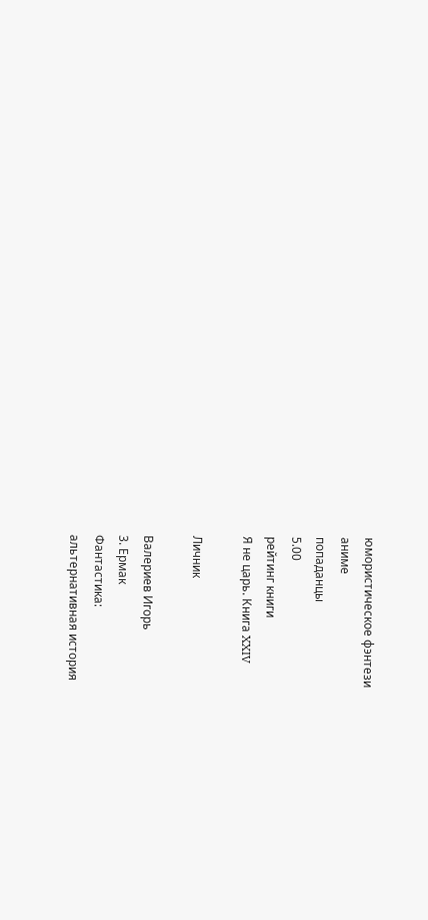юмористическое фэнтези
аниме
попаданцы
5.00
рейтинг книги
Я не царь. Книга XXIV

Личник

Валериев Игорь
3. Ермак
Фантастика:
альтернативная история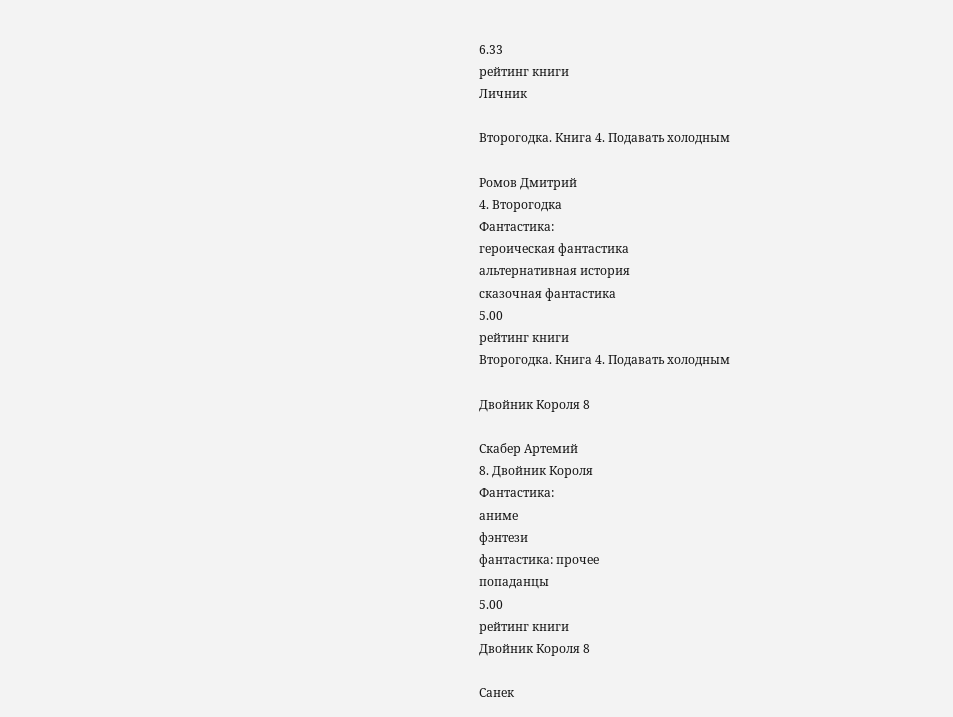6.33
рейтинг книги
Личник

Второгодка. Книга 4. Подавать холодным

Ромов Дмитрий
4. Второгодка
Фантастика:
героическая фантастика
альтернативная история
сказочная фантастика
5.00
рейтинг книги
Второгодка. Книга 4. Подавать холодным

Двойник Короля 8

Скабер Артемий
8. Двойник Короля
Фантастика:
аниме
фэнтези
фантастика: прочее
попаданцы
5.00
рейтинг книги
Двойник Короля 8

Санек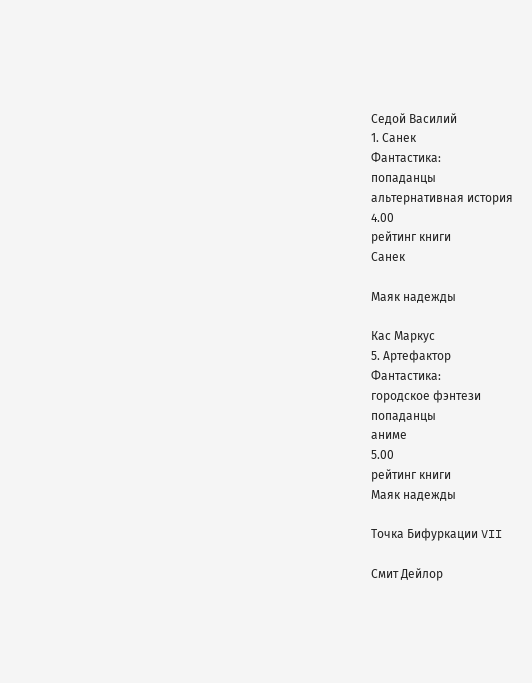Седой Василий
1. Санек
Фантастика:
попаданцы
альтернативная история
4.00
рейтинг книги
Санек

Маяк надежды

Кас Маркус
5. Артефактор
Фантастика:
городское фэнтези
попаданцы
аниме
5.00
рейтинг книги
Маяк надежды

Точка Бифуркации VII

Смит Дейлор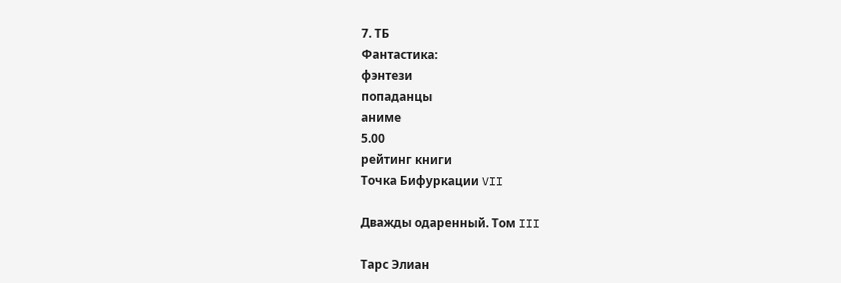7. ТБ
Фантастика:
фэнтези
попаданцы
аниме
5.00
рейтинг книги
Точка Бифуркации VII

Дважды одаренный. Том III

Тарс Элиан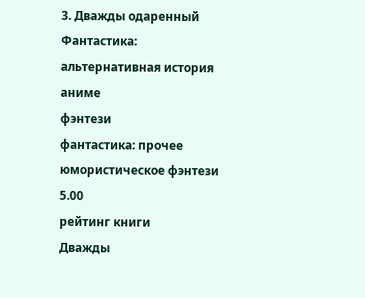3. Дважды одаренный
Фантастика:
альтернативная история
аниме
фэнтези
фантастика: прочее
юмористическое фэнтези
5.00
рейтинг книги
Дважды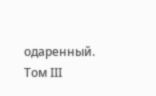одаренный. Том III